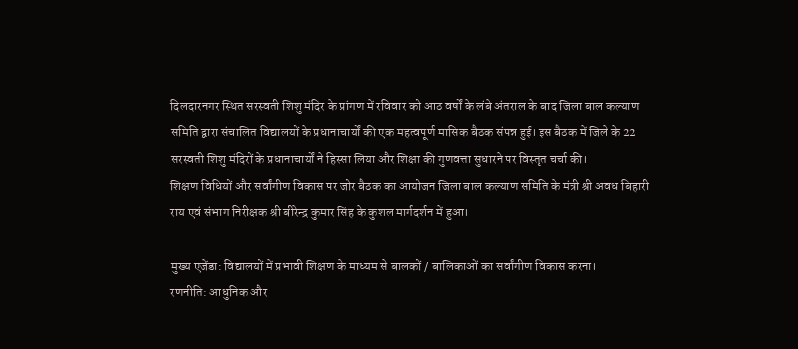दिलदारनगर स्थित सरस्वती शिशु मंदिर के प्रांगण में रविवार को आठ वर्षों के लंबे अंतराल के बाद जिला बाल कल्याण समिति द्वारा संचालित विद्यालयों के प्रधानाचार्यों की एक महत्वपूर्ण मासिक बैठक संपन्न हुई। इस बैठक में जिले के 22 सरस्वती शिशु मंदिरों के प्रधानाचार्यों ने हिस्सा लिया और शिक्षा की गुणवत्ता सुधारने पर विस्तृत चर्चा की।
शिक्षण विधियों और सर्वांगीण विकास पर जोर बैठक का आयोजन जिला बाल कल्याण समिति के मंत्री श्री अवध बिहारी राय एवं संभाग निरीक्षक श्री बीरेन्द्र कुमार सिंह के कुशल मार्गदर्शन में हुआ।

मुख्य एजेंडा: विद्यालयों में प्रभावी शिक्षण के माध्यम से बालकों / बालिकाओं का सर्वांगीण विकास करना।
रणनीति: आधुनिक और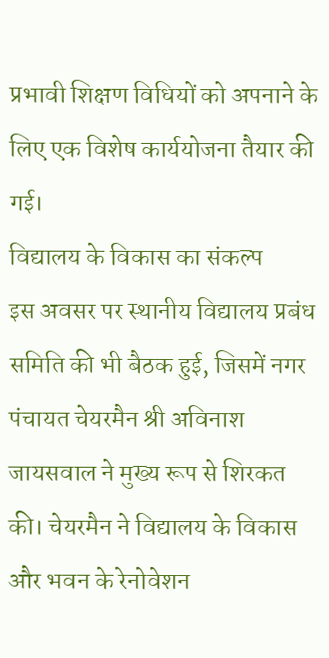प्रभावी शिक्षण विधियों को अपनाने के लिए एक विशेष कार्ययोजना तैयार की गई।
विद्यालय के विकास का संकल्प
इस अवसर पर स्थानीय विद्यालय प्रबंध समिति की भी बैठक हुई, जिसमें नगर पंचायत चेयरमैन श्री अविनाश जायसवाल ने मुख्य रूप से शिरकत की। चेयरमैन ने विद्यालय के विकास और भवन के रेनोवेशन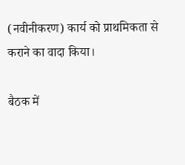(नवीनीकरण) कार्य को प्राथमिकता से कराने का वादा किया।

बैठक में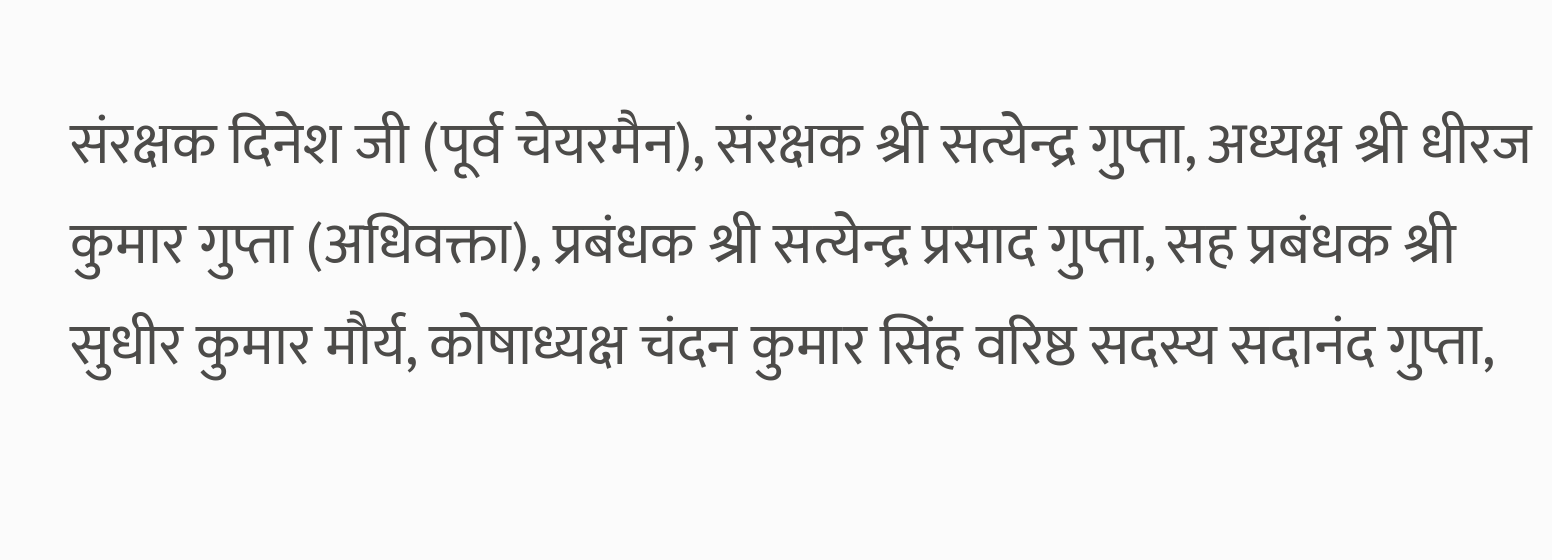संरक्षक दिनेश जी (पूर्व चेयरमैन), संरक्षक श्री सत्येन्द्र गुप्ता, अध्यक्ष श्री धीरज कुमार गुप्ता (अधिवक्ता), प्रबंधक श्री सत्येन्द्र प्रसाद गुप्ता, सह प्रबंधक श्री सुधीर कुमार मौर्य, कोषाध्यक्ष चंदन कुमार सिंह वरिष्ठ सदस्य सदानंद गुप्ता,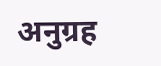अनुग्रह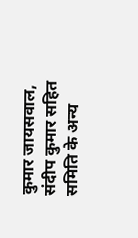कुमार जायसवाल, संदीप कुमार सहित समिति के अन्य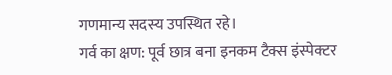गणमान्य सदस्य उपस्थित रहे।
गर्व का क्षण: पूर्व छात्र बना इनकम टैक्स इंस्पेक्टर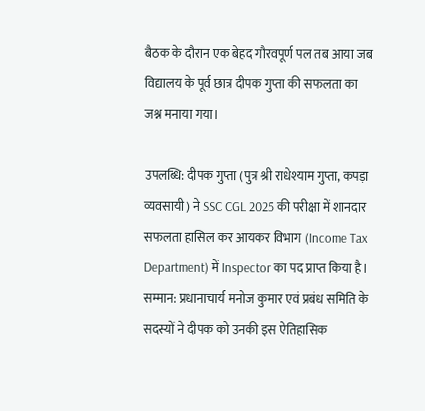बैठक के दौरान एक बेहद गौरवपूर्ण पल तब आया जब विद्यालय के पूर्व छात्र दीपक गुप्ता की सफलता का जश्न मनाया गया।

उपलब्धि: दीपक गुप्ता (पुत्र श्री राधेश्याम गुप्ता, कपड़ा व्यवसायी) ने SSC CGL 2025 की परीक्षा में शानदार सफलता हासिल कर आयकर विभाग (Income Tax Department) में Inspector का पद प्राप्त किया है।
सम्मान: प्रधानाचार्य मनोज कुमार एवं प्रबंध समिति के सदस्यों ने दीपक को उनकी इस ऐतिहासिक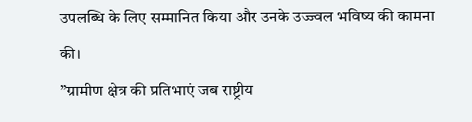उपलब्धि के लिए सम्मानित किया और उनके उज्ज्वल भविष्य की कामना की।
”ग्रामीण क्षेत्र की प्रतिभाएं जब राष्ट्रीय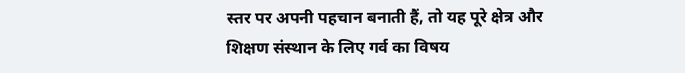स्तर पर अपनी पहचान बनाती हैं, तो यह पूरे क्षेत्र और शिक्षण संस्थान के लिए गर्व का विषय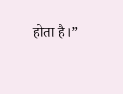होता है।”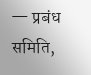— प्रबंध समिति,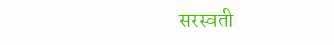सरस्वती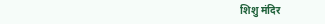शिशु मंदिर